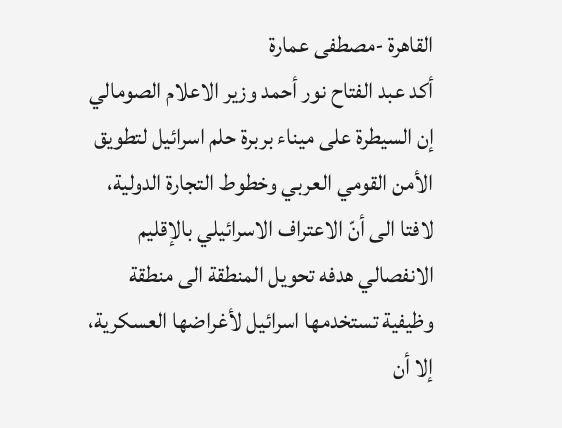القاهرة -مصطفى عمارة
أكد عبد الفتاح نور أحمد وزير الاعلام الصومالي إن السيطرة على ميناء بربرة حلم اسرائيل لتطويق الأمن القومي العربي وخطوط التجارة الدولية، لافتا الى أنّ الاعتراف الاسرائيلي بالإقليم الانفصالي هدفه تحويل المنطقة الى منطقة وظيفية تستخدمها اسرائيل لأغراضها العسكرية، إلا أن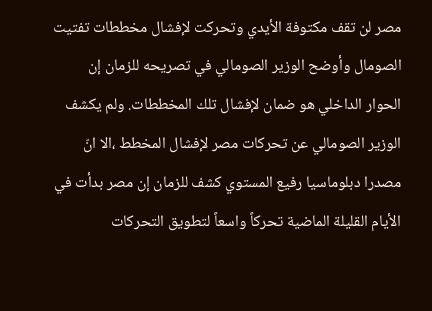مصر لن تقف مكتوفة الأيدي وتحركت لإفشال مخططات تفتيت الصومال وأوضح الوزير الصومالي في تصريحه للزمان إن الحوار الداخلي هو ضمان لإفشال تلك المخططات. ولم يكشف الوزير الصومالي عن تحركات مصر لإفشال المخطط ،الا انّ
مصدرا دبلوماسيا رفيع المستوي كشف للزمان إن مصر بدأت في الأيام القليلة الماضية تحركاً واسعاً لتطويق التحركات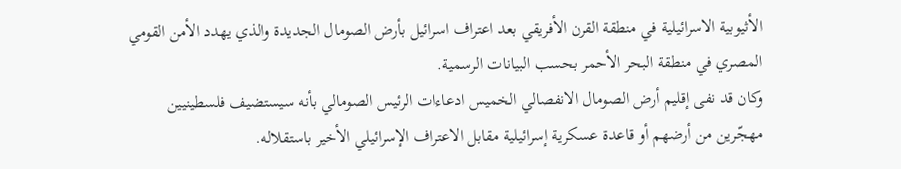الأثيوبية الاسرائيلية في منطقة القرن الأفريقي بعد اعتراف اسرائيل بأرض الصومال الجديدة والذي يهدد الأمن القومي المصري في منطقة البحر الأحمر بحسب البيانات الرسمية.
وكان قد نفى إقليم أرض الصومال الانفصالي الخميس ادعاءات الرئيس الصومالي بأنه سيستضيف فلسطينيين مهجّرين من أرضهم أو قاعدة عسكرية إسرائيلية مقابل الاعتراف الإسرائيلي الأخير باستقلاله.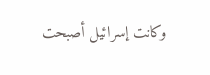وكانت إسرائيل أصبحت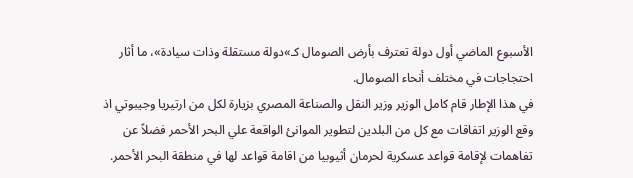الأسبوع الماضي أول دولة تعترف بأرض الصومال كـ»دولة مستقلة وذات سيادة»، ما أثار احتجاجات في مختلف أنحاء الصومال.
في هذا الإطار قام كامل الوزير وزير النقل والصناعة المصري بزيارة لكل من ارتيريا وجيبوتي اذ وقع الوزير اتفاقات مع كل من البلدين لتطوير الموانئ الواقعة علي البحر الأحمر فضلاً عن تفاهمات لإقامة قواعد عسكرية لحرمان أثيوبيا من اقامة قواعد لها في منطقة البحر الأحمر.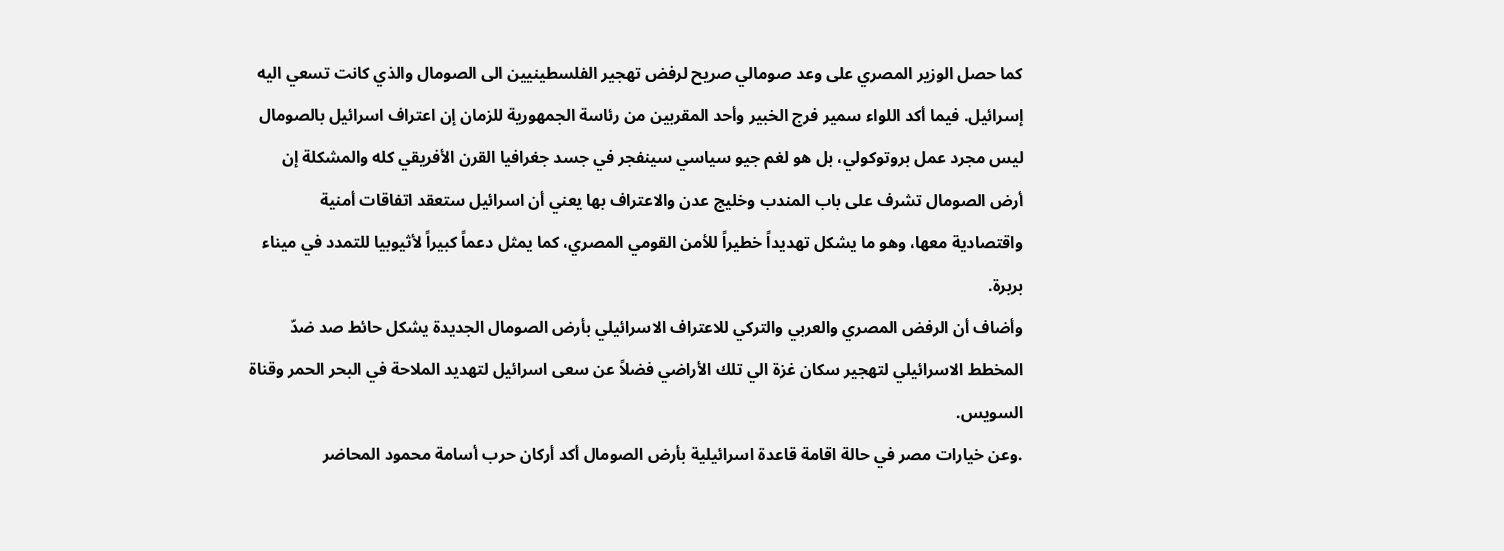كما حصل الوزير المصري على وعد صومالي صريح لرفض تهجير الفلسطينيين الى الصومال والذي كانت تسعي اليه إسرائيل. فيما أكد اللواء سمير فرج الخبير وأحد المقربين من رئاسة الجمهورية للزمان إن اعتراف اسرائيل بالصومال ليس مجرد عمل بروتوكولي، بل هو لغم جيو سياسي سينفجر في جسد جغرافيا القرن الأفريقي كله والمشكلة إن أرض الصومال تشرف على باب المندب وخليج عدن والاعتراف بها يعني أن اسرائيل ستعقد اتفاقات أمنية واقتصادية معها، وهو ما يشكل تهديداً خطيراً للأمن القومي المصري، كما يمثل دعماً كبيراً لأثيوبيا للتمدد في ميناء بربرة.
وأضاف أن الرفض المصري والعربي والتركي للاعتراف الاسرائيلي بأرض الصومال الجديدة يشكل حائط صد ضدّ المخطط الاسرائيلي لتهجير سكان غزة الي تلك الأراضي فضلاً عن سعى اسرائيل لتهديد الملاحة في البحر الحمر وقناة السويس.
.وعن خيارات مصر في حالة اقامة قاعدة اسرائيلية بأرض الصومال أكد أركان حرب أسامة محمود المحاضر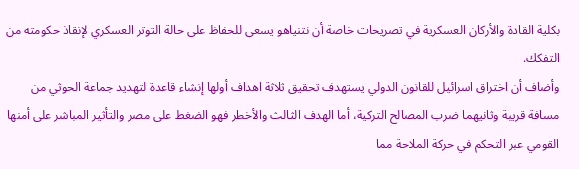بكلية القادة والأركان العسكرية في تصريحات خاصة أن نتنياهو يسعى للحفاظ على حالة التوتر العسكري لإنقاذ حكومته من التفكك.
وأضاف أن اختراق اسرائيل للقانون الدولي يستهدف تحقيق ثلاثة اهداف أولها إنشاء قاعدة لتهديد جماعة الحوثي من مسافة قريبة وثانيهما ضرب المصالح التركية، أما الهدف الثالث والأخطر فهو الضغط على مصر والتأثير المباشر على أمنها القومي عبر التحكم في حركة الملاحة مما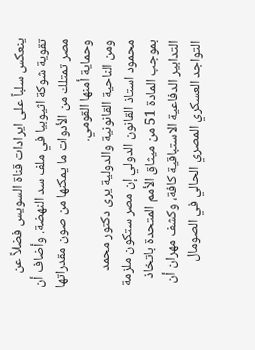ينعكس سلباً على ايرادات قناة السويس فضلاً عن تقوية شوكة اثيوبيا في ملف سد النهضة. وأضاف أن مصر تمتلك من الأدوات ما يمكنها من صون مقدراتها وحماية أمنها القومي.
ومن الناحية القانونية والدولية يرى دكتور محمد محمود استاذ القانون الدولي إن مصر ستكون ملزمة بموجب المادة 51 من ميثاق الأمم المتحدة باتخاذ التدابير الدفاعية الاستباقية كافة، وكشف مهران أن التواجد العسكري المصري الحالي في الصومال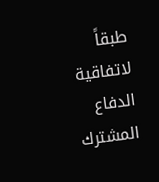طبقاً لاتفاقية الدفاع المشترك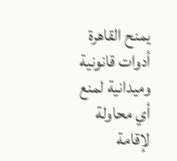يمنح القاهرة أدوات قانونية وميدانية لمنع أي محاولة لإقامة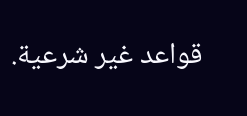قواعد غير شرعية.